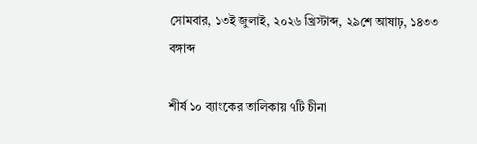সোমবার, ১৩ই জুলাই, ২০২৬ খ্রিস্টাব্দ, ২৯শে আষাঢ়, ১৪৩৩ বঙ্গাব্দ

শীর্ষ ১০ ব্যাংকের তালিকায় ৭টি চীনা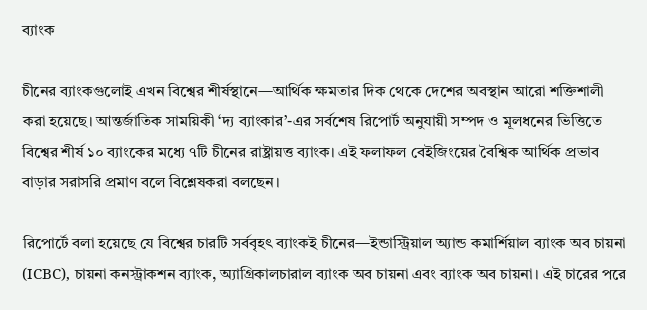ব্যাংক

চীনের ব্যাংকগুলোই এখন বিশ্বের শীর্ষস্থানে—আর্থিক ক্ষমতার দিক থেকে দেশের অবস্থান আরো শক্তিশালী করা হয়েছে। আন্তর্জাতিক সাময়িকী ‘দ্য ব্যাংকার’-এর সর্বশেষ রিপোর্ট অনুযায়ী সম্পদ ও মূলধনের ভিত্তিতে বিশ্বের শীর্ষ ১০ ব্যাংকের মধ্যে ৭টি চীনের রাষ্ট্রায়ত্ত ব্যাংক। এই ফলাফল বেইজিংয়ের বৈশ্বিক আর্থিক প্রভাব বাড়ার সরাসরি প্রমাণ বলে বিশ্লেষকরা বলছেন।

রিপোর্টে বলা হয়েছে যে বিশ্বের চারটি সর্ববৃহৎ ব্যাংকই চীনের—ইন্ডাস্ট্রিয়াল অ্যান্ড কমার্শিয়াল ব্যাংক অব চায়না (ICBC), চায়না কনস্ট্রাকশন ব্যাংক, অ্যাগ্রিকালচারাল ব্যাংক অব চায়না এবং ব্যাংক অব চায়না। এই চারের পরে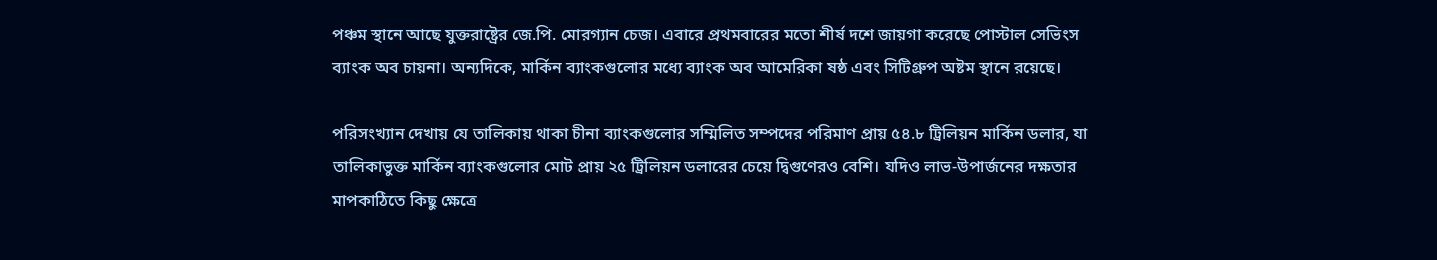পঞ্চম স্থানে আছে যুক্তরাষ্ট্রের জে.পি. মোরগ্যান চেজ। এবারে প্রথমবারের মতো শীর্ষ দশে জায়গা করেছে পোস্টাল সেভিংস ব্যাংক অব চায়না। অন্যদিকে, মার্কিন ব্যাংকগুলোর মধ্যে ব্যাংক অব আমেরিকা ষষ্ঠ এবং সিটিগ্রুপ অষ্টম স্থানে রয়েছে।

পরিসংখ্যান দেখায় যে তালিকায় থাকা চীনা ব্যাংকগুলোর সম্মিলিত সম্পদের পরিমাণ প্রায় ৫৪.৮ ট্রিলিয়ন মার্কিন ডলার, যা তালিকাভুক্ত মার্কিন ব্যাংকগুলোর মোট প্রায় ২৫ ট্রিলিয়ন ডলারের চেয়ে দ্বিগুণেরও বেশি। যদিও লাভ-উপার্জনের দক্ষতার মাপকাঠিতে কিছু ক্ষেত্রে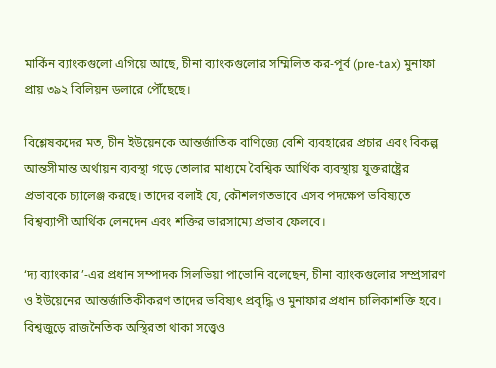মার্কিন ব্যাংকগুলো এগিয়ে আছে, চীনা ব্যাংকগুলোর সম্মিলিত কর-পূর্ব (pre-tax) মুনাফা প্রায় ৩৯২ বিলিয়ন ডলারে পৌঁছেছে।

বিশ্লেষকদের মত, চীন ইউয়েনকে আন্তর্জাতিক বাণিজ্যে বেশি ব্যবহারের প্রচার এবং বিকল্প আন্তসীমান্ত অর্থায়ন ব্যবস্থা গড়ে তোলার মাধ্যমে বৈশ্বিক আর্থিক ব্যবস্থায় যুক্তরাষ্ট্রের প্রভাবকে চ্যালেঞ্জ করছে। তাদের বলাই যে, কৌশলগতভাবে এসব পদক্ষেপ ভবিষ্যতে বিশ্বব্যাপী আর্থিক লেনদেন এবং শক্তির ভারসাম্যে প্রভাব ফেলবে।

‘দ্য ব্যাংকার’-এর প্রধান সম্পাদক সিলভিয়া পাভোনি বলেছেন, চীনা ব্যাংকগুলোর সম্প্রসারণ ও ইউয়েনের আন্তর্জাতিকীকরণ তাদের ভবিষ্যৎ প্রবৃদ্ধি ও মুনাফার প্রধান চালিকাশক্তি হবে। বিশ্বজুড়ে রাজনৈতিক অস্থিরতা থাকা সত্ত্বেও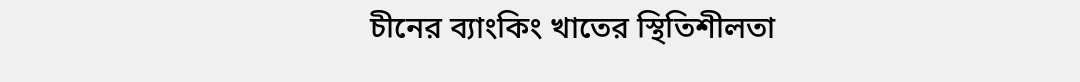চীনের ব্যাংকিং খাতের স্থিতিশীলতা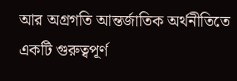আর অগ্রগতি আন্তর্জাতিক অর্থনীতিতে একটি গুরুত্বপূর্ণ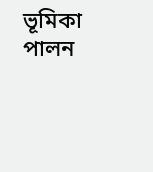ভূমিকা পালন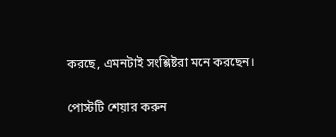করছে, এমনটাই সংশ্লিষ্টরা মনে করছেন।

পোস্টটি শেয়ার করুন